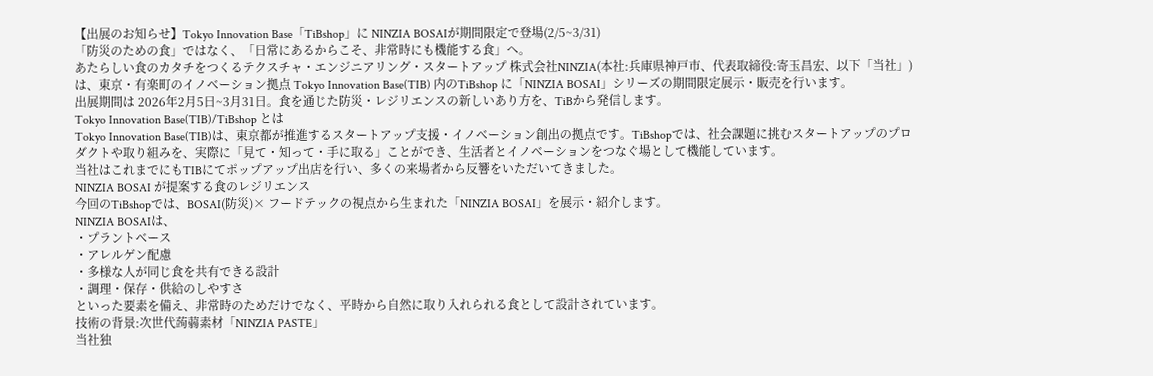【出展のお知らせ】Tokyo Innovation Base「TiBshop」に NINZIA BOSAIが期間限定で登場(2/5~3/31)
「防災のための食」ではなく、「日常にあるからこそ、非常時にも機能する食」へ。
あたらしい食のカタチをつくるテクスチャ・エンジニアリング・スタートアップ 株式会社NINZIA(本社:兵庫県神戸市、代表取締役:寄玉昌宏、以下「当社」)は、東京・有楽町のイノベーション拠点 Tokyo Innovation Base(TIB) 内のTiBshop に「NINZIA BOSAI」シリーズの期間限定展示・販売を行います。
出展期間は 2026年2月5日~3月31日。食を通じた防災・レジリエンスの新しいあり方を、TiBから発信します。
Tokyo Innovation Base(TIB)/TiBshop とは
Tokyo Innovation Base(TIB)は、東京都が推進するスタートアップ支援・イノベーション創出の拠点です。TiBshopでは、社会課題に挑むスタートアップのプロダクトや取り組みを、実際に「見て・知って・手に取る」ことができ、生活者とイノベーションをつなぐ場として機能しています。
当社はこれまでにもTIBにてポップアップ出店を行い、多くの来場者から反響をいただいてきました。
NINZIA BOSAI が提案する食のレジリエンス
今回のTiBshopでは、BOSAI(防災)× フードテックの視点から生まれた「NINZIA BOSAI」を展示・紹介します。
NINZIA BOSAIは、
・プラントベース
・アレルゲン配慮
・多様な人が同じ食を共有できる設計
・調理・保存・供給のしやすさ
といった要素を備え、非常時のためだけでなく、平時から自然に取り入れられる食として設計されています。
技術の背景:次世代蒟蒻素材「NINZIA PASTE」
当社独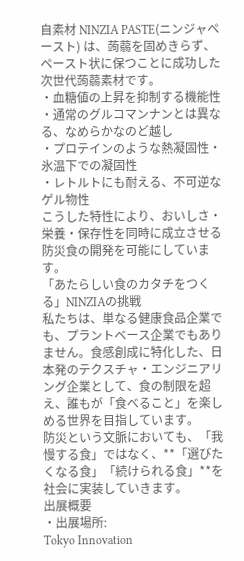自素材 NINZIA PASTE(ニンジャペースト) は、蒟蒻を固めきらず、ペースト状に保つことに成功した次世代蒟蒻素材です。
・血糖値の上昇を抑制する機能性
・通常のグルコマンナンとは異なる、なめらかなのど越し
・プロテインのような熱凝固性・氷温下での凝固性
・レトルトにも耐える、不可逆なゲル物性
こうした特性により、おいしさ・栄養・保存性を同時に成立させる防災食の開発を可能にしています。
「あたらしい食のカタチをつくる」NINZIAの挑戦
私たちは、単なる健康食品企業でも、プラントベース企業でもありません。食感創成に特化した、日本発のテクスチャ・エンジニアリング企業として、食の制限を超え、誰もが「食べること」を楽しめる世界を目指しています。
防災という文脈においても、「我慢する食」ではなく、**「選びたくなる食」「続けられる食」**を社会に実装していきます。
出展概要
・出展場所:
Tokyo Innovation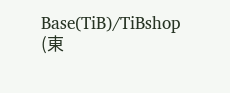Base(TiB)/TiBshop
(東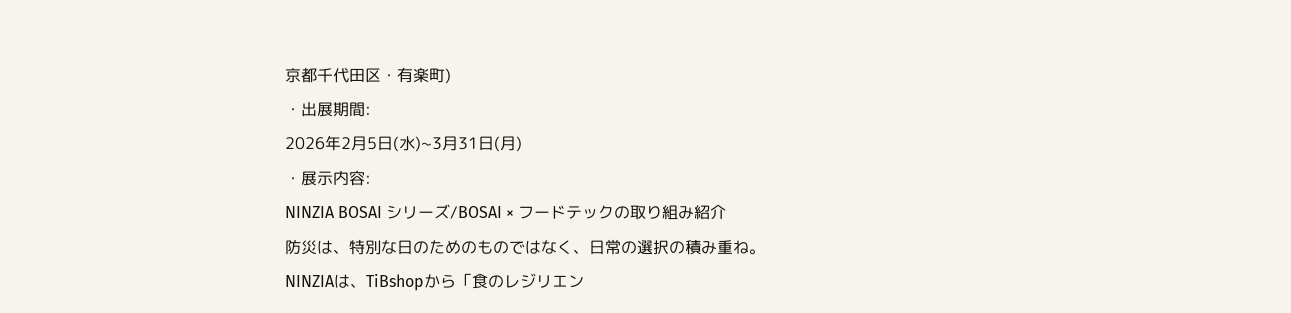京都千代田区・有楽町)
・出展期間:
2026年2月5日(水)~3月31日(月)
・展示内容:
NINZIA BOSAI シリーズ/BOSAI × フードテックの取り組み紹介
防災は、特別な日のためのものではなく、日常の選択の積み重ね。
NINZIAは、TiBshopから「食のレジリエン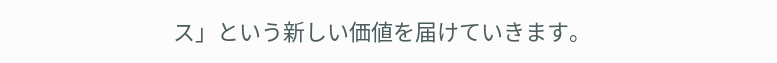ス」という新しい価値を届けていきます。